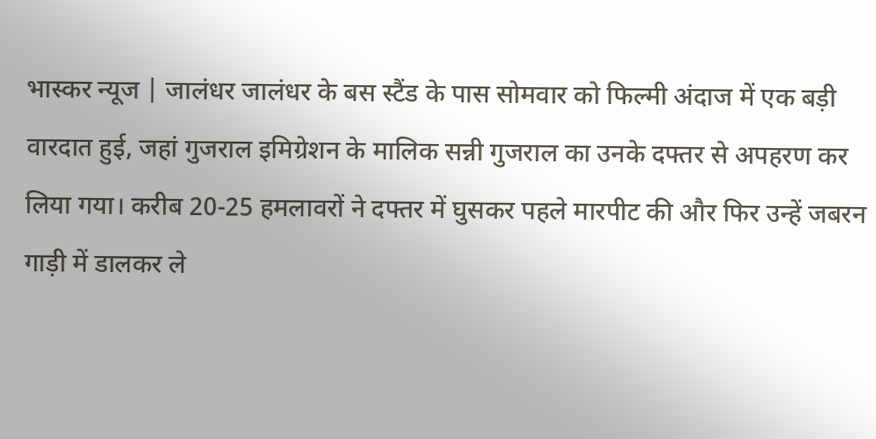भास्कर न्यूज | जालंधर जालंधर के बस स्टैंड के पास सोमवार को फिल्मी अंदाज में एक बड़ी वारदात हुई, जहां गुजराल इमिग्रेशन के मालिक सन्नी गुजराल का उनके दफ्तर से अपहरण कर लिया गया। करीब 20-25 हमलावरों ने दफ्तर में घुसकर पहले मारपीट की और फिर उन्हें जबरन गाड़ी में डालकर ले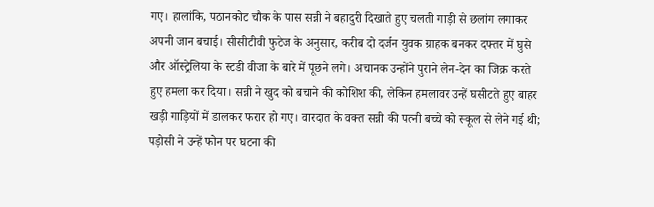गए। हालांकि, पठानकोट चौक के पास सन्नी ने बहादुरी दिखाते हुए चलती गाड़ी से छलांग लगाकर अपनी जान बचाई। सीसीटीवी फुटेज के अनुसार, करीब दो दर्जन युवक ग्राहक बनकर दफ्तर में घुसे और ऑस्ट्रेलिया के स्टडी वीजा के बारे में पूछने लगे। अचानक उन्होंने पुराने लेन-देन का जिक्र करते हुए हमला कर दिया। सन्नी ने खुद को बचाने की कोशिश की, लेकिन हमलावर उन्हें घसीटते हुए बाहर खड़ी गाड़ियों में डालकर फरार हो गए। वारदात के वक्त सन्नी की पत्नी बच्चे को स्कूल से लेने गई थी; पड़ोसी ने उन्हें फोन पर घटना की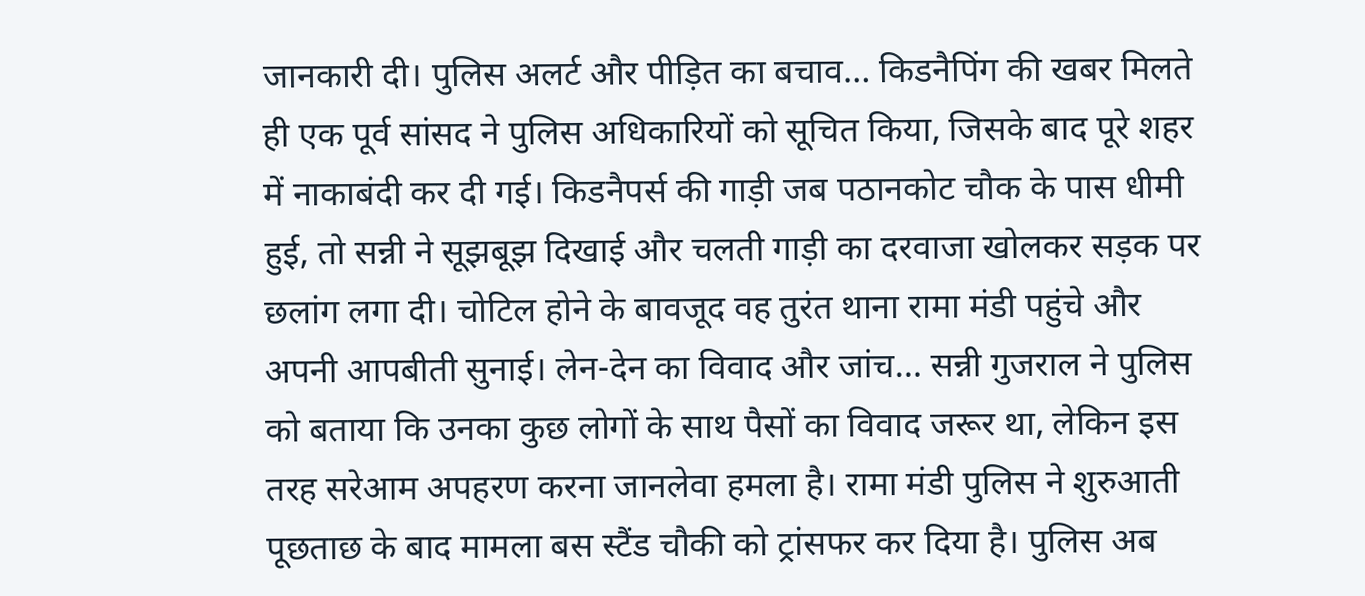जानकारी दी। पुलिस अलर्ट और पीड़ित का बचाव… किडनैपिंग की खबर मिलते ही एक पूर्व सांसद ने पुलिस अधिकारियों को सूचित किया, जिसके बाद पूरे शहर में नाकाबंदी कर दी गई। किडनैपर्स की गाड़ी जब पठानकोट चौक के पास धीमी हुई, तो सन्नी ने सूझबूझ दिखाई और चलती गाड़ी का दरवाजा खोलकर सड़क पर छलांग लगा दी। चोटिल होने के बावजूद वह तुरंत थाना रामा मंडी पहुंचे और अपनी आपबीती सुनाई। लेन-देन का विवाद और जांच… सन्नी गुजराल ने पुलिस को बताया कि उनका कुछ लोगों के साथ पैसों का विवाद जरूर था, लेकिन इस तरह सरेआम अपहरण करना जानलेवा हमला है। रामा मंडी पुलिस ने शुरुआती पूछताछ के बाद मामला बस स्टैंड चौकी को ट्रांसफर कर दिया है। पुलिस अब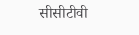सीसीटीवी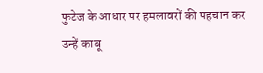फुटेज के आधार पर हमलावरों की पहचान कर उन्हें काबू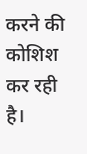करने की कोशिश कर रही है।